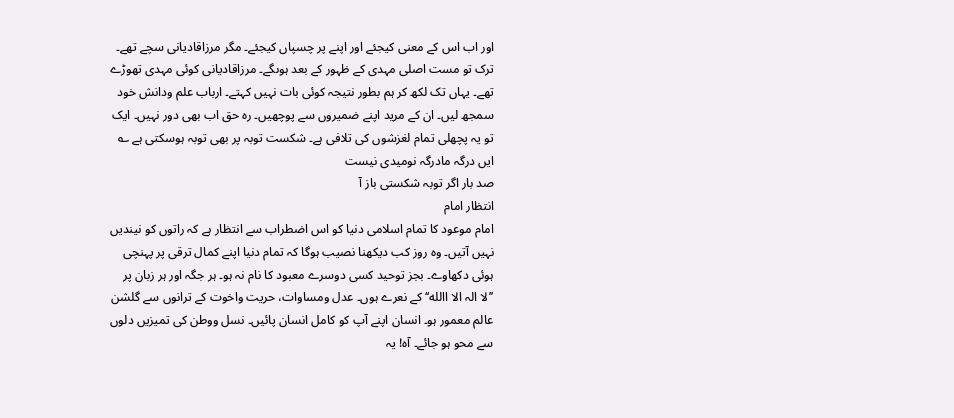اور اب اس کے معنی کیجئے اور اپنے پر چسپاں کیجئے۔ مگر مرزاقادیانی سچے تھے۔ ترک تو مست اصلی مہدی کے ظہور کے بعد ہوںگے۔ مرزاقادیانی کوئی مہدی تھوڑے تھے۔ یہاں تک لکھ کر ہم بطور نتیجہ کوئی بات نہیں کہتے۔ ارباب علم ودانش خود سمجھ لیں۔ ان کے مرید اپنے ضمیروں سے پوچھیں۔ رہ حق اب بھی دور نہیں۔ ایک تو یہ پچھلی تمام لغزشوں کی تلافی ہے۔ شکست توبہ پر بھی توبہ ہوسکتی ہے ؎
ایں درگہ مادرگہ نومیدی نیست
صد بار اگر توبہ شکستی باز آ
انتظار امام
امام موعود کا تمام اسلامی دنیا کو اس اضطراب سے انتظار ہے کہ راتوں کو نیندیں نہیں آتیں۔ وہ روز کب دیکھنا نصیب ہوگا کہ تمام دنیا اپنے کمال ترقی پر پہنچی ہوئی دکھاوے۔ بجز توحید کسی دوسرے معبود کا نام نہ ہو۔ ہر جگہ اور ہر زبان پر ’’لا الہ الا االله‘‘ کے نعرے ہوں۔ عدل ومساوات، حریت واخوت کے ترانوں سے گلشن عالم معمور ہو۔ انسان اپنے آپ کو کامل انسان پائیں۔ نسل ووطن کی تمیزیں دلوں سے محو ہو جائے۔ آہ! یہ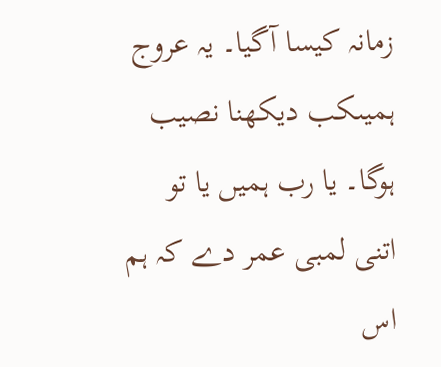زمانہ کیسا آگیا۔ یہ عروج ہمیںکب دیکھنا نصیب ہوگا۔ یا رب ہمیں یا تو اتنی لمبی عمر دے کہ ہم اس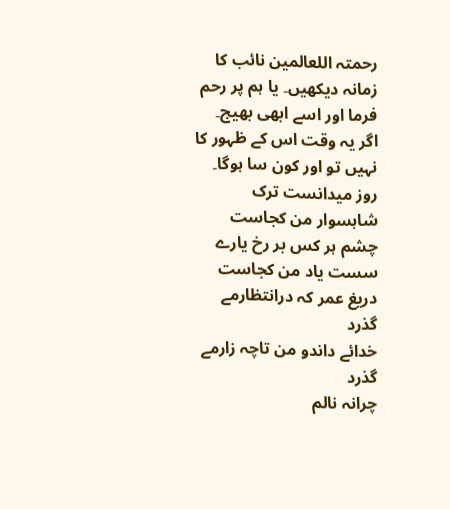رحمتہ اللعالمین نائب کا زمانہ دیکھیں۔ یا ہم پر رحم فرما اور اسے ابھی بھیج۔ اگر یہ وقت اس کے ظہور کا نہیں تو اور کون سا ہوگا۔
روز میدانست ترک شاہسوار من کجاست
چشم ہر کس بر رخ یارے سست یاد من کجاست
دریغ عمر کہ درانتظارمے گذرد
خدائے داندو من تاچہ زارمے گذرد
چرانہ نالم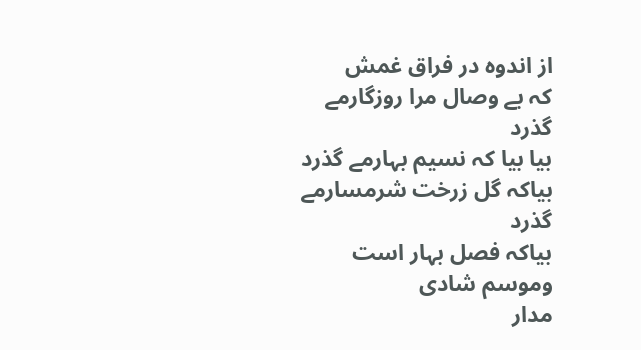از اندوہ در فراق غمش
کہ بے وصال مرا روزگارمے گذرد
بیا بیا کہ نسیم بہارمے گذرد
بیاکہ گل زرخت شرمسارمے گذرد
بیاکہ فصل بہار است وموسم شادی
مدار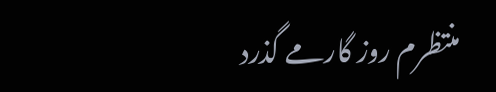منتظرم روز گارمے گذرد